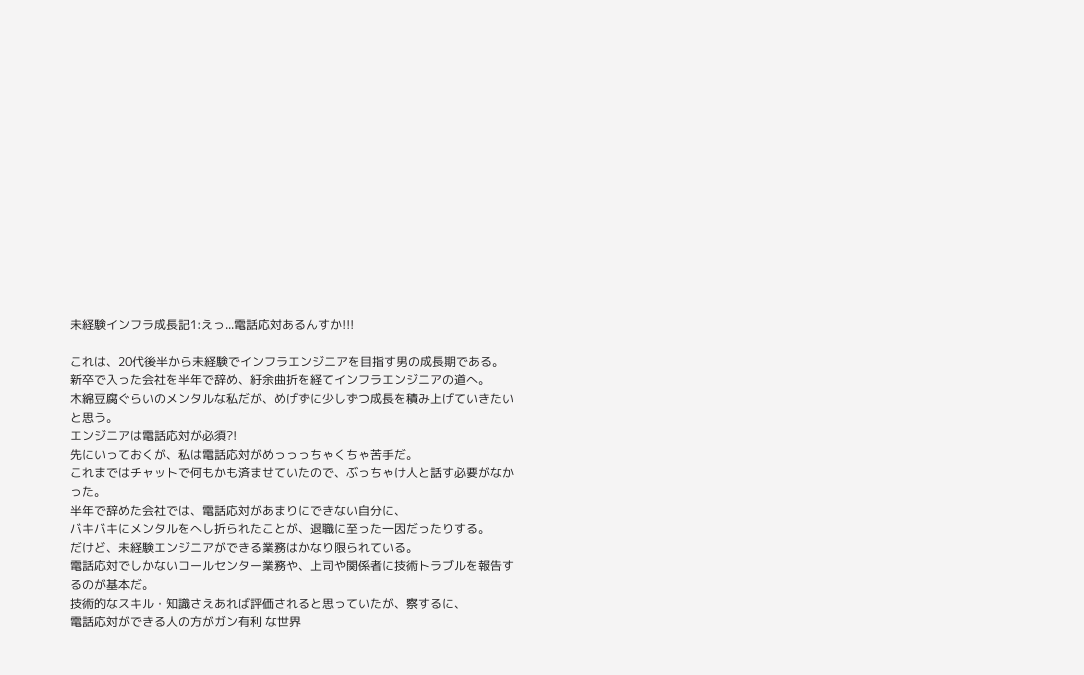未経験インフラ成長記1:えっ...電話応対あるんすか!!!

これは、20代後半から未経験でインフラエンジニアを目指す男の成長期である。
新卒で入った会社を半年で辞め、紆余曲折を経てインフラエンジニアの道へ。
木綿豆腐ぐらいのメンタルな私だが、めげずに少しずつ成長を積み上げていきたいと思う。
エンジニアは電話応対が必須?!
先にいっておくが、私は電話応対がめっっっちゃくちゃ苦手だ。
これまではチャットで何もかも済ませていたので、ぶっちゃけ人と話す必要がなかった。
半年で辞めた会社では、電話応対があまりにできない自分に、
バキバキにメンタルをへし折られたことが、退職に至った一因だったりする。
だけど、未経験エンジニアができる業務はかなり限られている。
電話応対でしかないコールセンター業務や、上司や関係者に技術トラブルを報告するのが基本だ。
技術的なスキル・知識さえあれば評価されると思っていたが、察するに、
電話応対ができる人の方がガン有利 な世界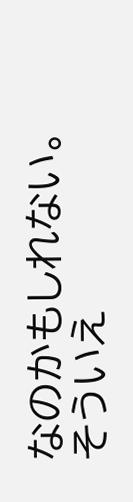なのかもしれない。
そういえ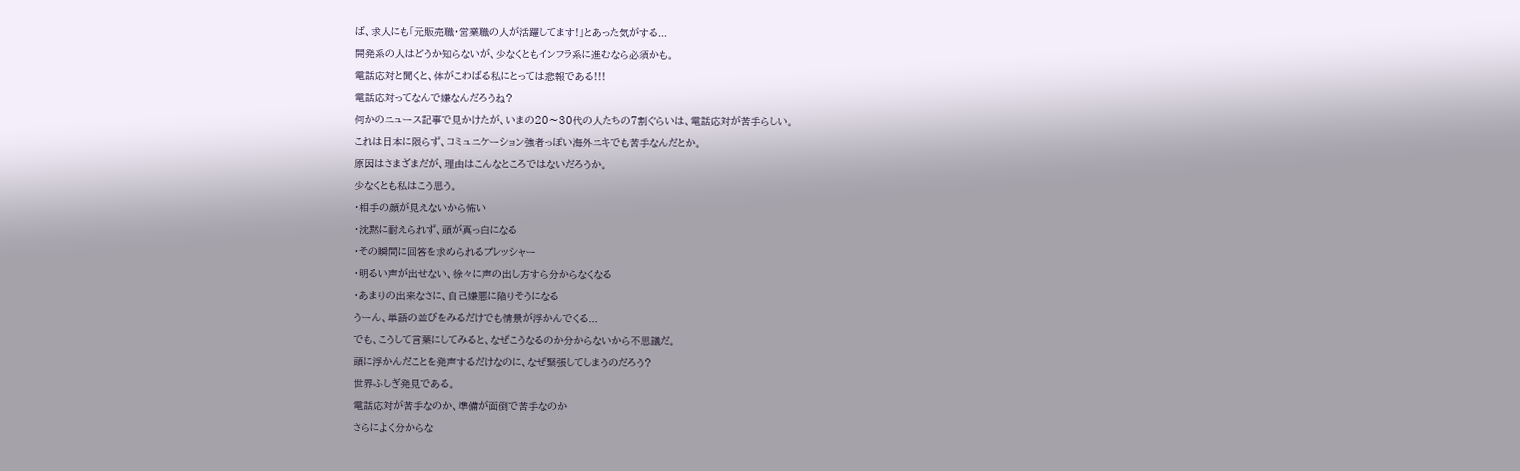ば、求人にも「元販売職・営業職の人が活躍してます!」とあった気がする...
開発系の人はどうか知らないが、少なくともインフラ系に進むなら必須かも。
電話応対と聞くと、体がこわばる私にとっては悲報である!!!
電話応対ってなんで嫌なんだろうね?
何かのニュース記事で見かけたが、いまの20〜30代の人たちの7割ぐらいは、電話応対が苦手らしい。
これは日本に限らず、コミュニケーション強者っぽい海外ニキでも苦手なんだとか。
原因はさまざまだが、理由はこんなところではないだろうか。
少なくとも私はこう思う。
・相手の顔が見えないから怖い
・沈黙に耐えられず、頭が真っ白になる
・その瞬間に回答を求められるプレッシャー
・明るい声が出せない、徐々に声の出し方すら分からなくなる
・あまりの出来なさに、自己嫌悪に陥りそうになる
うーん、単語の並びをみるだけでも情景が浮かんでくる...
でも、こうして言葉にしてみると、なぜこうなるのか分からないから不思議だ。
頭に浮かんだことを発声するだけなのに、なぜ緊張してしまうのだろう?
世界ふしぎ発見である。
電話応対が苦手なのか、準備が面倒で苦手なのか
さらによく分からな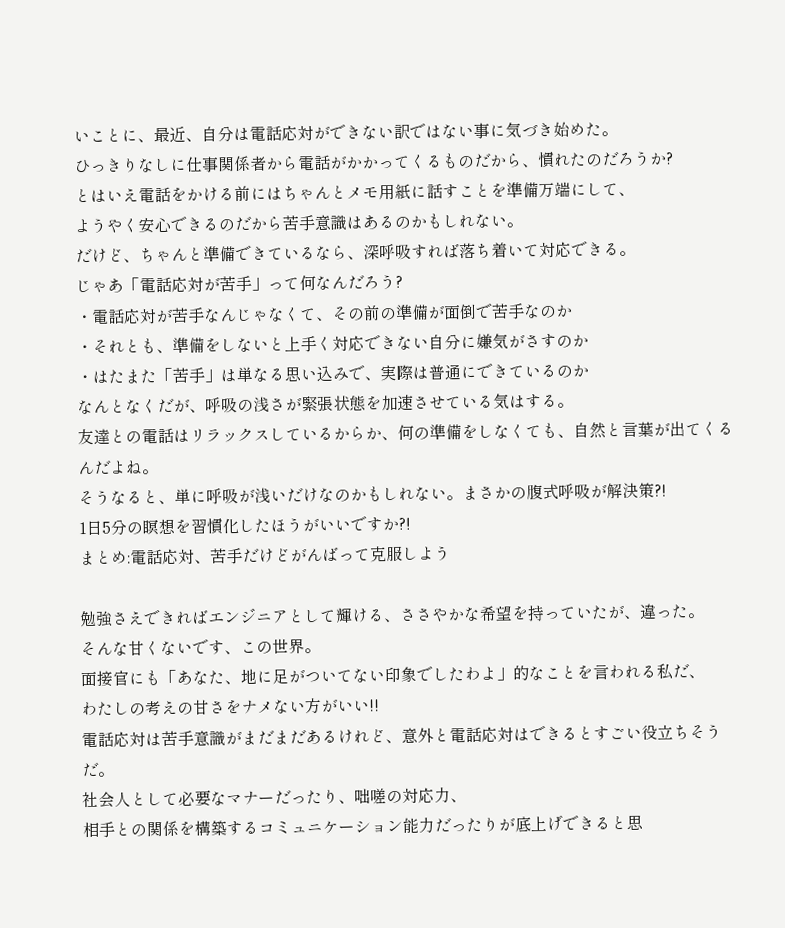いことに、最近、自分は電話応対ができない訳ではない事に気づき始めた。
ひっきりなしに仕事関係者から電話がかかってくるものだから、慣れたのだろうか?
とはいえ電話をかける前にはちゃんとメモ用紙に話すことを準備万端にして、
ようやく安心できるのだから苦手意識はあるのかもしれない。
だけど、ちゃんと準備できているなら、深呼吸すれば落ち着いて対応できる。
じゃあ「電話応対が苦手」って何なんだろう?
・電話応対が苦手なんじゃなくて、その前の準備が面倒で苦手なのか
・それとも、準備をしないと上手く対応できない自分に嫌気がさすのか
・はたまた「苦手」は単なる思い込みで、実際は普通にできているのか
なんとなくだが、呼吸の浅さが緊張状態を加速させている気はする。
友達との電話はリラックスしているからか、何の準備をしなくても、自然と言葉が出てくるんだよね。
そうなると、単に呼吸が浅いだけなのかもしれない。まさかの腹式呼吸が解決策?!
1日5分の瞑想を習慣化したほうがいいですか?!
まとめ:電話応対、苦手だけどがんばって克服しよう

勉強さえできればエンジニアとして輝ける、ささやかな希望を持っていたが、違った。
そんな甘くないです、この世界。
面接官にも「あなた、地に足がついてない印象でしたわよ」的なことを言われる私だ、
わたしの考えの甘さをナメない方がいい!!
電話応対は苦手意識がまだまだあるけれど、意外と電話応対はできるとすごい役立ちそうだ。
社会人として必要なマナーだったり、咄嗟の対応力、
相手との関係を構築するコミュニケーション能力だったりが底上げできると思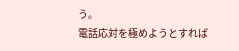う。
電話応対を極めようとすれば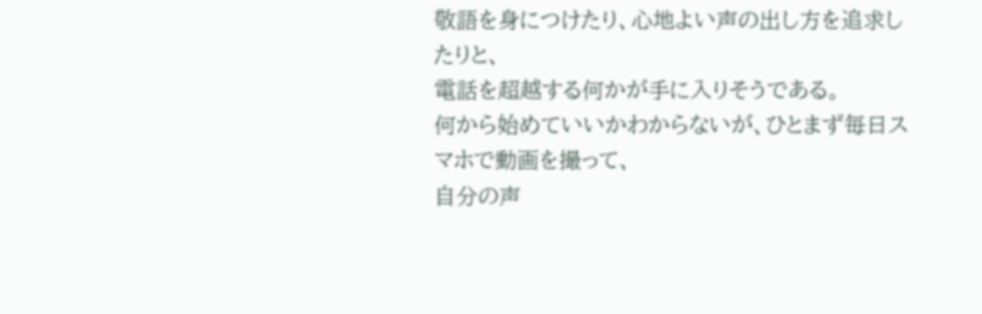敬語を身につけたり、心地よい声の出し方を追求したりと、
電話を超越する何かが手に入りそうである。
何から始めていいかわからないが、ひとまず毎日スマホで動画を撮って、
自分の声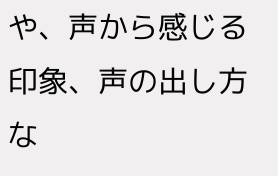や、声から感じる印象、声の出し方な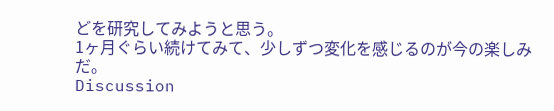どを研究してみようと思う。
1ヶ月ぐらい続けてみて、少しずつ変化を感じるのが今の楽しみだ。
Discussion